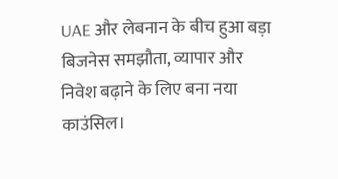UAE और लेबनान के बीच हुआ बड़ा बिजनेस समझौता, व्यापार और निवेश बढ़ाने के लिए बना नया काउंसिल।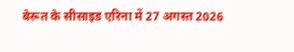बेरूत के सीसाइड एरिना में 27 अगस्त 2026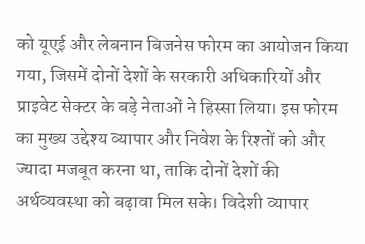को यूएई और लेबनान बिजनेस फोरम का आयोजन किया गया, जिसमें दोनों देशों के सरकारी अधिकारियों और प्राइवेट सेक्टर के बड़े नेताओं ने हिस्सा लिया। इस फोरम का मुख्य उद्देश्य व्यापार और निवेश के रिश्तों को और ज्यादा मजबूत करना था, ताकि दोनों देशों की अर्थव्यवस्था को बढ़ावा मिल सके। विदेशी व्यापार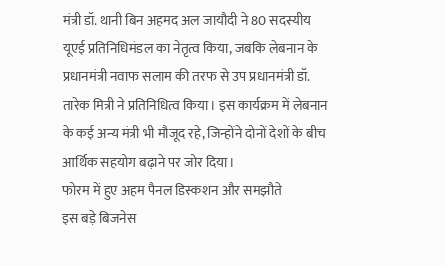मंत्री डॉ. थानी बिन अहमद अल जायौदी ने 80 सदस्यीय यूएई प्रतिनिधिमंडल का नेतृत्व किया, जबकि लेबनान के प्रधानमंत्री नवाफ सलाम की तरफ से उप प्रधानमंत्री डॉ. तारेक मित्री ने प्रतिनिधित्व किया। इस कार्यक्रम में लेबनान के कई अन्य मंत्री भी मौजूद रहे, जिन्होंने दोनों देशों के बीच आर्थिक सहयोग बढ़ाने पर जोर दिया।
फोरम में हुए अहम पैनल डिस्कशन और समझौते
इस बड़े बिजनेस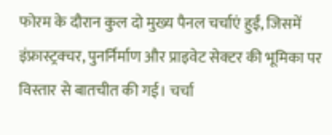फोरम के दौरान कुल दो मुख्य पैनल चर्चाएं हुईं, जिसमें इंफ्रास्ट्रक्चर, पुनर्निर्माण और प्राइवेट सेक्टर की भूमिका पर विस्तार से बातचीत की गई। चर्चा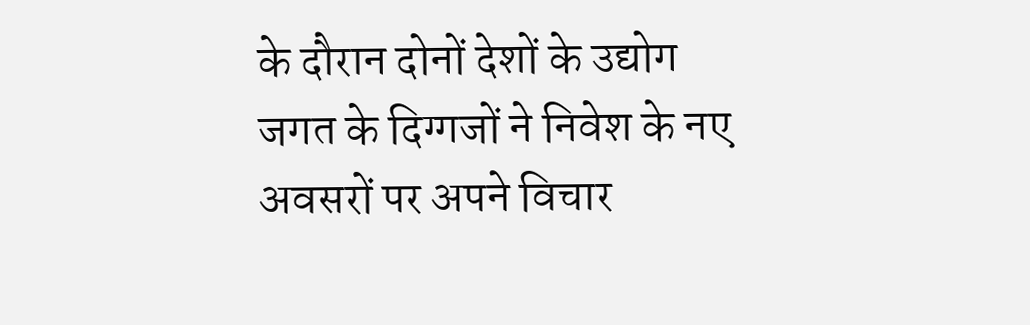के दौरान दोनों देशों के उद्योग जगत के दिग्गजों ने निवेश के नए अवसरों पर अपने विचार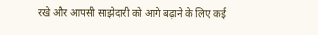रखे और आपसी साझेदारी को आगे बढ़ाने के लिए कई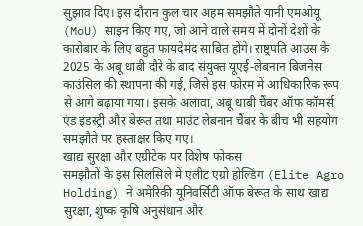सुझाव दिए। इस दौरान कुल चार अहम समझौते यानी एमओयू (MoU) साइन किए गए, जो आने वाले समय में दोनों देशों के कारोबार के लिए बहुत फायदेमंद साबित होंगे। राष्ट्रपति आउस के 2025 के अबू धाबी दौरे के बाद संयुक्त यूएई-लेबनान बिजनेस काउंसिल की स्थापना की गई, जिसे इस फोरम में आधिकारिक रूप से आगे बढ़ाया गया। इसके अलावा, अबू धाबी चैंबर ऑफ कॉमर्स एंड इंडस्ट्री और बेरूत तथा माउंट लेबनान चैंबर के बीच भी सहयोग समझौते पर हस्ताक्षर किए गए।
खाद्य सुरक्षा और एग्रीटेक पर विशेष फोकस
समझौतों के इस सिलसिले में एलीट एग्रो होल्डिंग (Elite Agro Holding) ने अमेरिकी यूनिवर्सिटी ऑफ बेरूत के साथ खाद्य सुरक्षा, शुष्क कृषि अनुसंधान और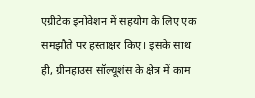एग्रीटेक इनोवेशन में सहयोग के लिए एक समझौते पर हस्ताक्षर किए। इसके साथ ही, ग्रीनहाउस सॉल्यूशंस के क्षेत्र में काम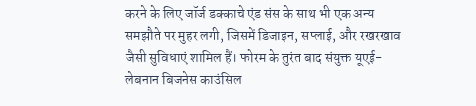करने के लिए जॉर्ज डक्काचे एंड संस के साथ भी एक अन्य समझौते पर मुहर लगी, जिसमें डिजाइन, सप्लाई, और रखरखाव जैसी सुविधाएं शामिल हैं। फोरम के तुरंत बाद संयुक्त यूएई-लेबनान बिजनेस काउंसिल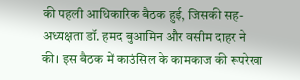की पहली आधिकारिक बैठक हुई, जिसकी सह-अध्यक्षता डॉ. हमद बुआमिन और वसीम दाहर ने की। इस बैठक में काउंसिल के कामकाज की रूपरेखा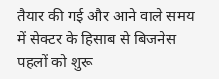तैयार की गई और आने वाले समय में सेक्टर के हिसाब से बिजनेस पहलों को शुरू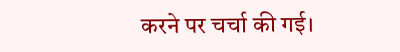करने पर चर्चा की गई।